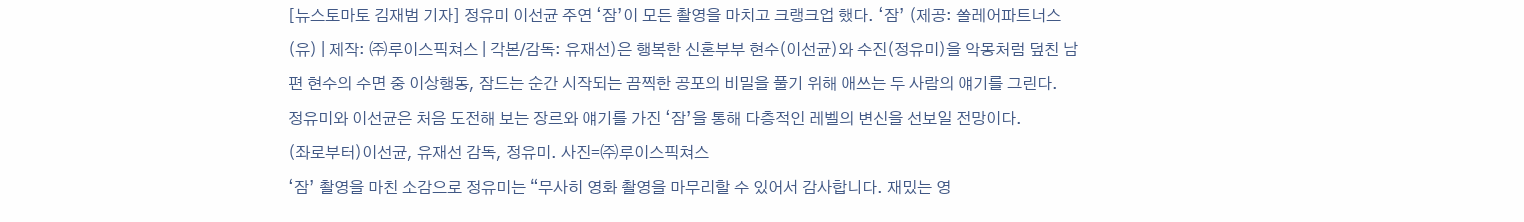[뉴스토마토 김재범 기자] 정유미 이선균 주연 ‘잠’이 모든 촬영을 마치고 크랭크업 했다. ‘잠’ (제공: 쏠레어파트너스(유) | 제작: ㈜루이스픽쳐스 | 각본/감독: 유재선)은 행복한 신혼부부 현수(이선균)와 수진(정유미)을 악몽처럼 덮친 남편 현수의 수면 중 이상행동, 잠드는 순간 시작되는 끔찍한 공포의 비밀을 풀기 위해 애쓰는 두 사람의 얘기를 그린다.
정유미와 이선균은 처음 도전해 보는 장르와 얘기를 가진 ‘잠’을 통해 다층적인 레벨의 변신을 선보일 전망이다.
(좌로부터)이선균, 유재선 감독, 정유미. 사진=㈜루이스픽쳐스
‘잠’ 촬영을 마친 소감으로 정유미는 “무사히 영화 촬영을 마무리할 수 있어서 감사합니다. 재밌는 영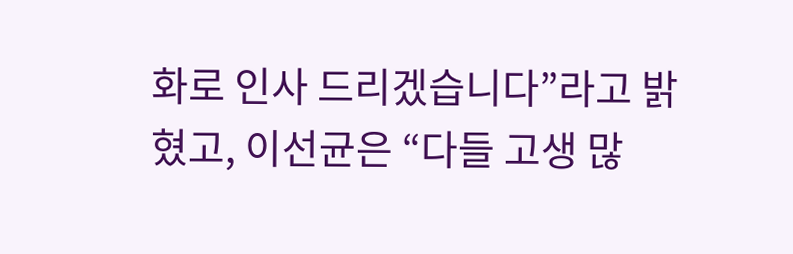화로 인사 드리겠습니다”라고 밝혔고, 이선균은 “다들 고생 많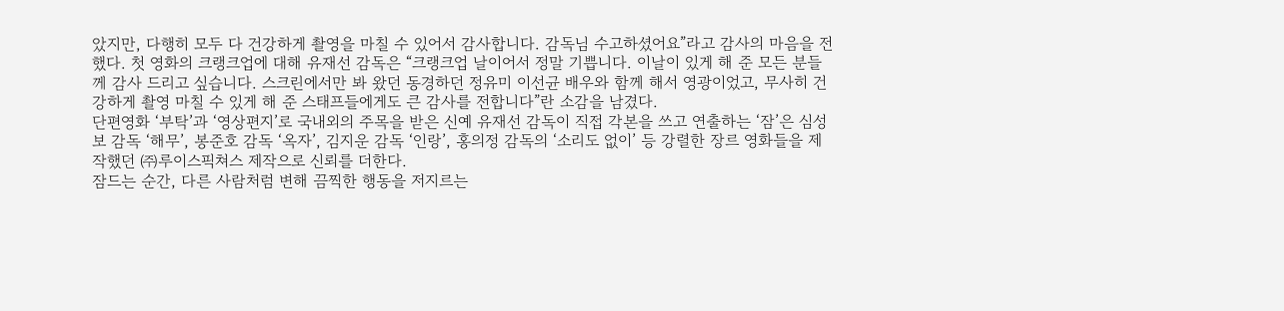았지만, 다행히 모두 다 건강하게 촬영을 마칠 수 있어서 감사합니다. 감독님 수고하셨어요”라고 감사의 마음을 전했다. 첫 영화의 크랭크업에 대해 유재선 감독은 “크랭크업 날이어서 정말 기쁩니다. 이날이 있게 해 준 모든 분들께 감사 드리고 싶습니다. 스크린에서만 봐 왔던 동경하던 정유미 이선균 배우와 함께 해서 영광이었고, 무사히 건강하게 촬영 마칠 수 있게 해 준 스태프들에게도 큰 감사를 전합니다”란 소감을 남겼다.
단편영화 ‘부탁’과 ‘영상편지’로 국내외의 주목을 받은 신예 유재선 감독이 직접 각본을 쓰고 연출하는 ‘잠’은 심성보 감독 ‘해무’, 봉준호 감독 ‘옥자’, 김지운 감독 ‘인랑’, 홍의정 감독의 ‘소리도 없이’ 등 강렬한 장르 영화들을 제작했던 ㈜루이스픽쳐스 제작으로 신뢰를 더한다.
잠드는 순간, 다른 사람처럼 변해 끔찍한 행동을 저지르는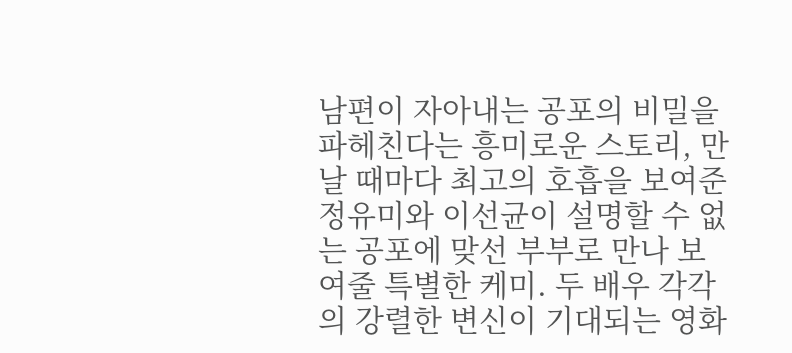남편이 자아내는 공포의 비밀을 파헤친다는 흥미로운 스토리, 만날 때마다 최고의 호흡을 보여준 정유미와 이선균이 설명할 수 없는 공포에 맞선 부부로 만나 보여줄 특별한 케미. 두 배우 각각의 강렬한 변신이 기대되는 영화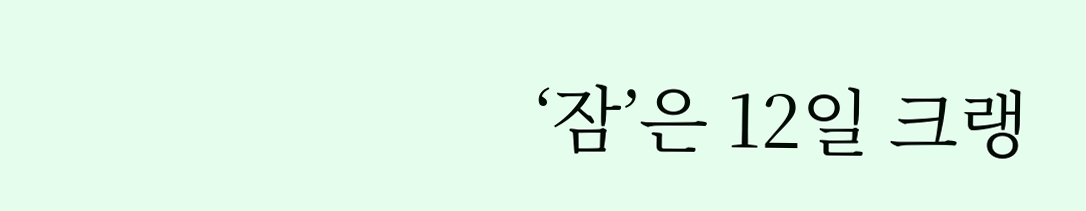‘잠’은 12일 크랭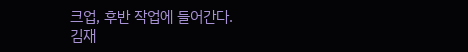크업, 후반 작업에 들어간다.
김재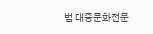범 대중문화전문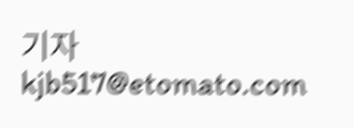기자 kjb517@etomato.com